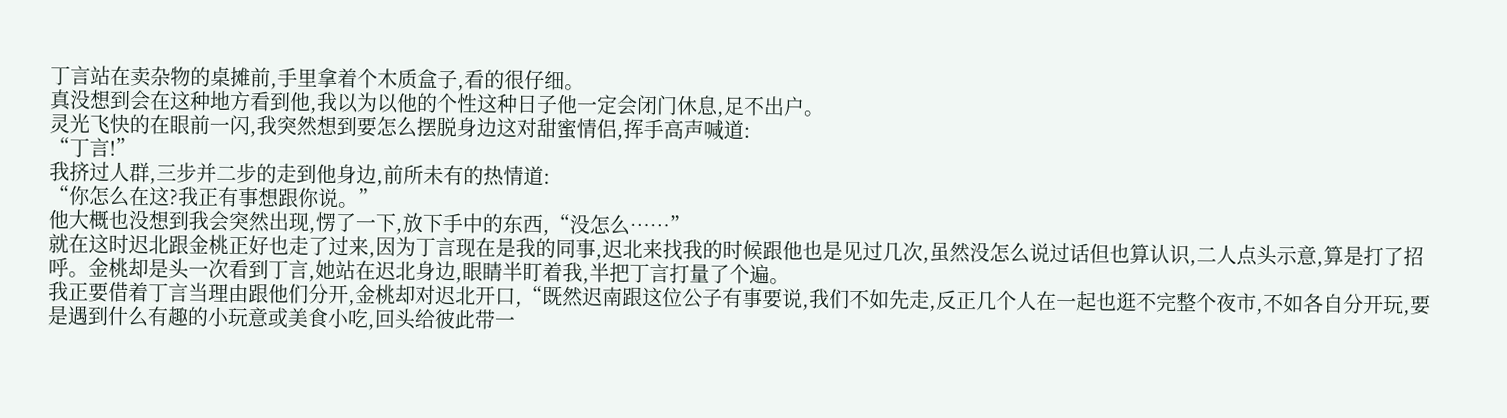丁言站在卖杂物的桌摊前,手里拿着个木质盒子,看的很仔细。
真没想到会在这种地方看到他,我以为以他的个性这种日子他一定会闭门休息,足不出户。
灵光飞快的在眼前一闪,我突然想到要怎么摆脱身边这对甜蜜情侣,挥手高声喊道:
“丁言!”
我挤过人群,三步并二步的走到他身边,前所未有的热情道:
“你怎么在这?我正有事想跟你说。”
他大概也没想到我会突然出现,愣了一下,放下手中的东西,“没怎么……”
就在这时迟北跟金桃正好也走了过来,因为丁言现在是我的同事,迟北来找我的时候跟他也是见过几次,虽然没怎么说过话但也算认识,二人点头示意,算是打了招呼。金桃却是头一次看到丁言,她站在迟北身边,眼睛半盯着我,半把丁言打量了个遍。
我正要借着丁言当理由跟他们分开,金桃却对迟北开口,“既然迟南跟这位公子有事要说,我们不如先走,反正几个人在一起也逛不完整个夜市,不如各自分开玩,要是遇到什么有趣的小玩意或美食小吃,回头给彼此带一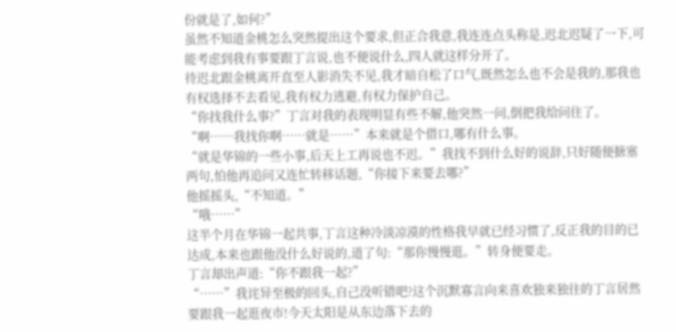份就是了,如何?”
虽然不知道金桃怎么突然提出这个要求,但正合我意,我连连点头称是,迟北迟疑了一下,可能考虑到我有事要跟丁言说,也不便说什么,四人就这样分开了。
待迟北跟金桃离开直至人影消失不见,我才暗自松了口气,既然怎么也不会是我的,那我也有权选择不去看见,我有权力逃避,有权力保护自己。
“你找我什么事?”丁言对我的表现明显有些不解,他突然一问,倒把我给问住了。
“啊……我找你啊……就是……”本来就是个借口,哪有什么事。
“就是华锦的一些小事,后天上工再说也不迟。”我找不到什么好的说辞,只好随便搪塞两句,怕他再追问又连忙转移话题,“你接下来要去哪?”
他摇摇头,“不知道。”
“哦……”
这半个月在华锦一起共事,丁言这种冷淡凉漠的性格我早就已经习惯了,反正我的目的已达成,本来也跟他没什么好说的,道了句:“那你慢慢逛。”转身便要走。
丁言却出声道:“你不跟我一起?”
“……”我诧异至极的回头,自己没听错吧?这个沉默寡言向来喜欢独来独往的丁言居然要跟我一起逛夜市!今天太阳是从东边落下去的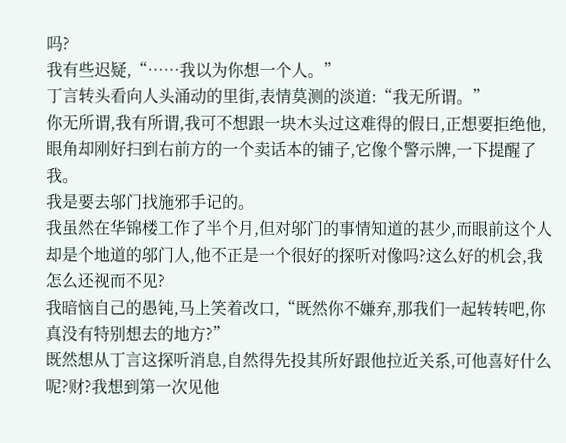吗?
我有些迟疑,“……我以为你想一个人。”
丁言转头看向人头涌动的里街,表情莫测的淡道:“我无所谓。”
你无所谓,我有所谓,我可不想跟一块木头过这难得的假日,正想要拒绝他,眼角却刚好扫到右前方的一个卖话本的铺子,它像个警示牌,一下提醒了我。
我是要去邬门找施邪手记的。
我虽然在华锦楼工作了半个月,但对邬门的事情知道的甚少,而眼前这个人却是个地道的邬门人,他不正是一个很好的探听对像吗?这么好的机会,我怎么还视而不见?
我暗恼自己的愚钝,马上笑着改口,“既然你不嫌弃,那我们一起转转吧,你真没有特别想去的地方?”
既然想从丁言这探听消息,自然得先投其所好跟他拉近关系,可他喜好什么呢?财?我想到第一次见他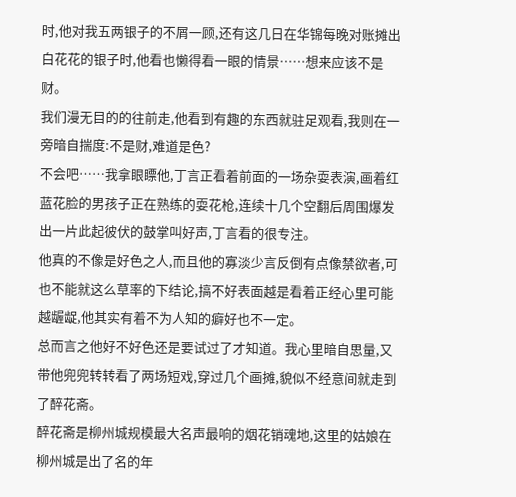时,他对我五两银子的不屑一顾,还有这几日在华锦每晚对账摊出白花花的银子时,他看也懒得看一眼的情景……想来应该不是财。
我们漫无目的的往前走,他看到有趣的东西就驻足观看,我则在一旁暗自揣度:不是财,难道是色?
不会吧……我拿眼瞟他,丁言正看着前面的一场杂耍表演,画着红蓝花脸的男孩子正在熟练的耍花枪,连续十几个空翻后周围爆发出一片此起彼伏的鼓掌叫好声,丁言看的很专注。
他真的不像是好色之人,而且他的寡淡少言反倒有点像禁欲者,可也不能就这么草率的下结论,搞不好表面越是看着正经心里可能越龌龊,他其实有着不为人知的癖好也不一定。
总而言之他好不好色还是要试过了才知道。我心里暗自思量,又带他兜兜转转看了两场短戏,穿过几个画摊,貌似不经意间就走到了醉花斋。
醉花斋是柳州城规模最大名声最响的烟花销魂地,这里的姑娘在柳州城是出了名的年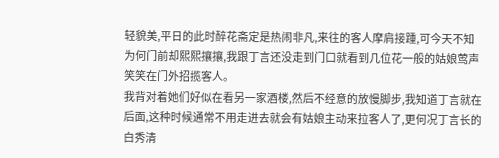轻貌美,平日的此时醉花斋定是热闹非凡,来往的客人摩肩接踵,可今天不知为何门前却熙熙攘攘,我跟丁言还没走到门口就看到几位花一般的姑娘莺声笑笑在门外招揽客人。
我背对着她们好似在看另一家酒楼,然后不经意的放慢脚步,我知道丁言就在后面,这种时候通常不用走进去就会有姑娘主动来拉客人了,更何况丁言长的白秀清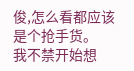俊,怎么看都应该是个抢手货。
我不禁开始想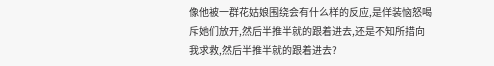像他被一群花姑娘围绕会有什么样的反应,是佯装恼怒喝斥她们放开,然后半推半就的跟着进去,还是不知所措向我求救,然后半推半就的跟着进去?